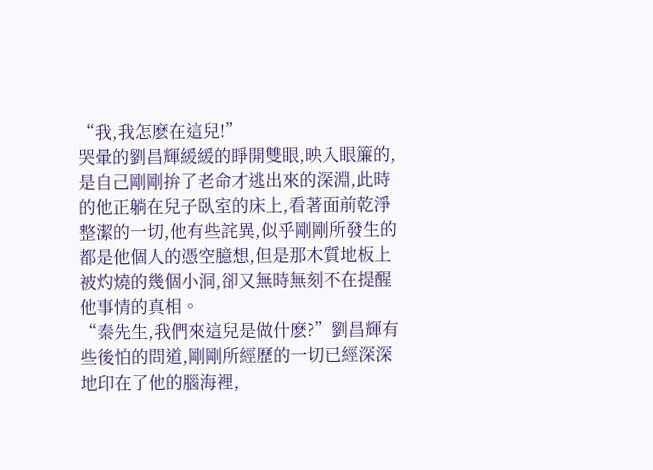“我,我怎麽在這兒!”
哭暈的劉昌輝緩緩的睜開雙眼,映入眼簾的,是自己剛剛拚了老命才逃出來的深淵,此時的他正躺在兒子臥室的床上,看著面前乾淨整潔的一切,他有些詫異,似乎剛剛所發生的都是他個人的憑空臆想,但是那木質地板上被灼燒的幾個小洞,卻又無時無刻不在提醒他事情的真相。
“秦先生,我們來這兒是做什麽?”劉昌輝有些後怕的問道,剛剛所經歷的一切已經深深地印在了他的腦海裡,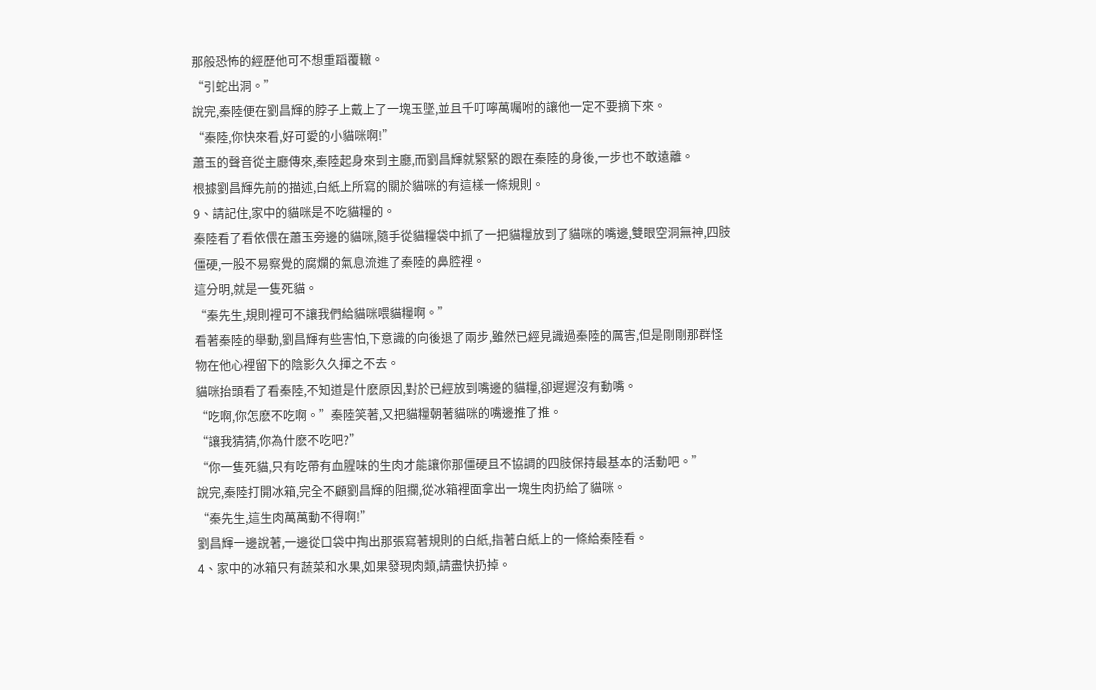那般恐怖的經歷他可不想重蹈覆轍。
“引蛇出洞。”
說完,秦陸便在劉昌輝的脖子上戴上了一塊玉墜,並且千叮嚀萬囑咐的讓他一定不要摘下來。
“秦陸,你快來看,好可愛的小貓咪啊!”
蕭玉的聲音從主廳傳來,秦陸起身來到主廳,而劉昌輝就緊緊的跟在秦陸的身後,一步也不敢遠離。
根據劉昌輝先前的描述,白紙上所寫的關於貓咪的有這樣一條規則。
9、請記住,家中的貓咪是不吃貓糧的。
秦陸看了看依偎在蕭玉旁邊的貓咪,隨手從貓糧袋中抓了一把貓糧放到了貓咪的嘴邊,雙眼空洞無神,四肢僵硬,一股不易察覺的腐爛的氣息流進了秦陸的鼻腔裡。
這分明,就是一隻死貓。
“秦先生,規則裡可不讓我們給貓咪喂貓糧啊。”
看著秦陸的舉動,劉昌輝有些害怕,下意識的向後退了兩步,雖然已經見識過秦陸的厲害,但是剛剛那群怪物在他心裡留下的陰影久久揮之不去。
貓咪抬頭看了看秦陸,不知道是什麽原因,對於已經放到嘴邊的貓糧,卻遲遲沒有動嘴。
“吃啊,你怎麽不吃啊。”秦陸笑著,又把貓糧朝著貓咪的嘴邊推了推。
“讓我猜猜,你為什麽不吃吧?”
“你一隻死貓,只有吃帶有血腥味的生肉才能讓你那僵硬且不協調的四肢保持最基本的活動吧。”
說完,秦陸打開冰箱,完全不顧劉昌輝的阻攔,從冰箱裡面拿出一塊生肉扔給了貓咪。
“秦先生,這生肉萬萬動不得啊!”
劉昌輝一邊說著,一邊從口袋中掏出那張寫著規則的白紙,指著白紙上的一條給秦陸看。
4、家中的冰箱只有蔬菜和水果,如果發現肉類,請盡快扔掉。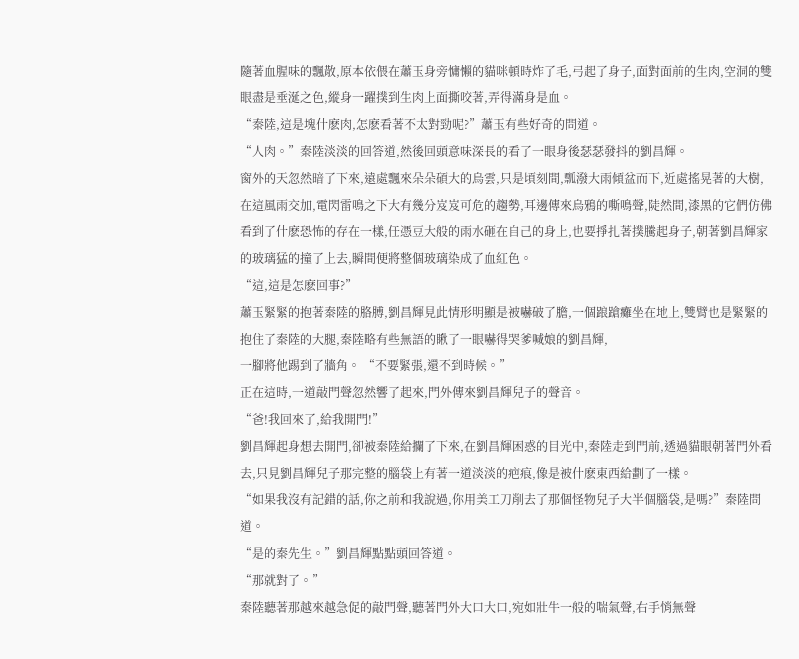隨著血腥味的飄散,原本依偎在蕭玉身旁慵懶的貓咪頓時炸了毛,弓起了身子,面對面前的生肉,空洞的雙眼盡是垂涎之色,縱身一躍撲到生肉上面撕咬著,弄得滿身是血。
“秦陸,這是塊什麽肉,怎麽看著不太對勁呢?”蕭玉有些好奇的問道。
“人肉。”秦陸淡淡的回答道,然後回頭意味深長的看了一眼身後瑟瑟發抖的劉昌輝。
窗外的天忽然暗了下來,遠處飄來朵朵碩大的烏雲,只是頃刻間,瓢潑大雨傾盆而下,近處搖晃著的大樹,在這風雨交加,電閃雷鳴之下大有幾分岌岌可危的趨勢,耳邊傳來烏鴉的嘶鳴聲,陡然間,漆黑的它們仿佛看到了什麽恐怖的存在一樣,任憑豆大般的雨水砸在自己的身上,也要掙扎著撲騰起身子,朝著劉昌輝家的玻璃猛的撞了上去,瞬間便將整個玻璃染成了血紅色。
“這,這是怎麽回事?”
蕭玉緊緊的抱著秦陸的胳膊,劉昌輝見此情形明顯是被嚇破了膽,一個踉蹌癱坐在地上,雙臂也是緊緊的抱住了秦陸的大腿,秦陸略有些無語的瞅了一眼嚇得哭爹喊娘的劉昌輝,
一腳將他踢到了牆角。 “不要緊張,還不到時候。”
正在這時,一道敲門聲忽然響了起來,門外傳來劉昌輝兒子的聲音。
“爸!我回來了,給我開門!”
劉昌輝起身想去開門,卻被秦陸給攔了下來,在劉昌輝困惑的目光中,秦陸走到門前,透過貓眼朝著門外看去,只見劉昌輝兒子那完整的腦袋上有著一道淡淡的疤痕,像是被什麽東西給劃了一樣。
“如果我沒有記錯的話,你之前和我說過,你用美工刀削去了那個怪物兒子大半個腦袋,是嗎?”秦陸問道。
“是的秦先生。”劉昌輝點點頭回答道。
“那就對了。”
秦陸聽著那越來越急促的敲門聲,聽著門外大口大口,宛如壯牛一般的喘氣聲,右手悄無聲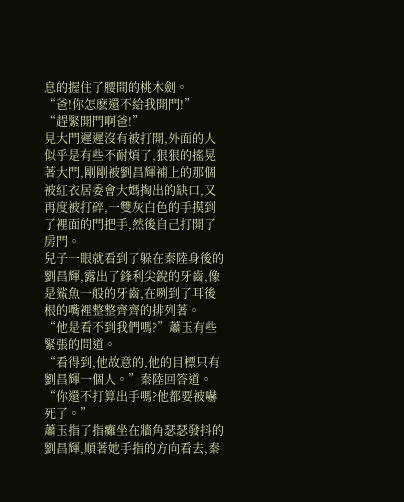息的握住了腰間的桃木劍。
“爸!你怎麽還不給我開門!”
“趕緊開門啊爸!”
見大門遲遲沒有被打開,外面的人似乎是有些不耐煩了,狠狠的搖晃著大門,剛剛被劉昌輝補上的那個被紅衣居委會大媽掏出的缺口,又再度被打碎,一雙灰白色的手摸到了裡面的門把手,然後自己打開了房門。
兒子一眼就看到了躲在秦陸身後的劉昌輝,露出了鋒利尖銳的牙齒,像是鯊魚一般的牙齒,在咧到了耳後根的嘴裡整整齊齊的排列著。
“他是看不到我們嗎?”蕭玉有些緊張的問道。
“看得到,他故意的,他的目標只有劉昌輝一個人。”秦陸回答道。
“你還不打算出手嗎?他都要被嚇死了。”
蕭玉指了指癱坐在牆角瑟瑟發抖的劉昌輝,順著她手指的方向看去,秦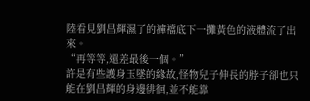陸看見劉昌輝濕了的褲襠底下一攤黃色的液體流了出來。
“再等等,還差最後一個。”
許是有些護身玉墜的緣故,怪物兒子伸長的脖子卻也只能在劉昌輝的身邊徘徊,並不能靠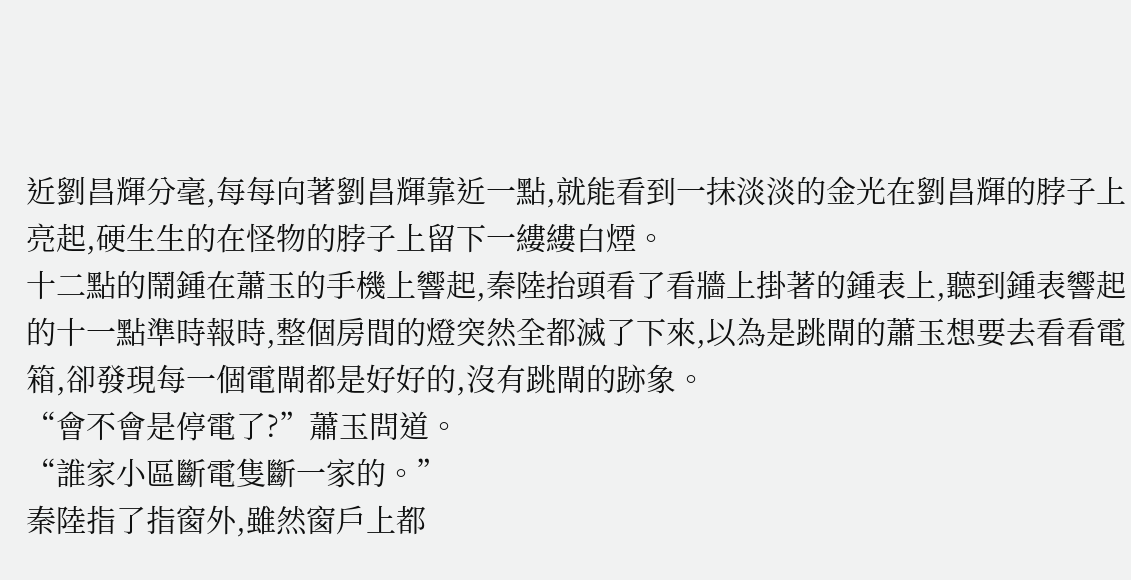近劉昌輝分毫,每每向著劉昌輝靠近一點,就能看到一抹淡淡的金光在劉昌輝的脖子上亮起,硬生生的在怪物的脖子上留下一縷縷白煙。
十二點的鬧鍾在蕭玉的手機上響起,秦陸抬頭看了看牆上掛著的鍾表上,聽到鍾表響起的十一點準時報時,整個房間的燈突然全都滅了下來,以為是跳閘的蕭玉想要去看看電箱,卻發現每一個電閘都是好好的,沒有跳閘的跡象。
“會不會是停電了?”蕭玉問道。
“誰家小區斷電隻斷一家的。”
秦陸指了指窗外,雖然窗戶上都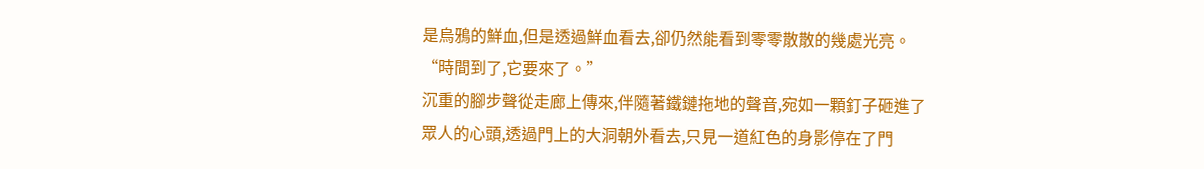是烏鴉的鮮血,但是透過鮮血看去,卻仍然能看到零零散散的幾處光亮。
“時間到了,它要來了。”
沉重的腳步聲從走廊上傳來,伴隨著鐵鏈拖地的聲音,宛如一顆釘子砸進了眾人的心頭,透過門上的大洞朝外看去,只見一道紅色的身影停在了門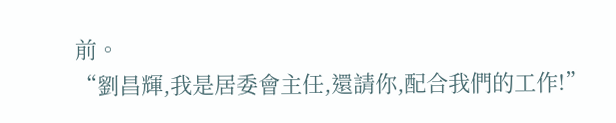前。
“劉昌輝,我是居委會主任,還請你,配合我們的工作!”